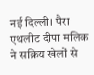नई दिल्ली। पैरा एथलीट दीपा मलिक ने सक्रिय खेलों से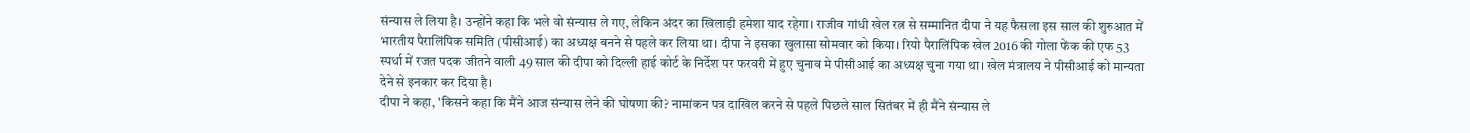संन्यास ले लिया है। उन्होंने कहा कि भले वो संन्यास ले गए, लेकिन अंदर का खिलाड़ी हमेशा याद रहेगा। राजीव गांधी खेल रत्न से सम्मानित दीपा ने यह फैसला इस साल की शुरुआत में भारतीय पैरालिंपिक समिति (पीसीआई) का अध्यक्ष बनने से पहले कर लिया था। दीपा ने इसका खुलासा सोमवार को किया। रियो पैरालिंपिक खेल 2016 की गोला फेंक की एफ 53 स्पर्धा में रजत पदक जीतने वाली 49 साल की दीपा को दिल्ली हाई कोर्ट के निर्देश पर फरवरी में हुए चुनाव मे पीसीआई का अध्यक्ष चुना गया था। खेल मंत्रालय ने पीसीआई को मान्यता देने से इनकार कर दिया है।
दीपा ने कहा, 'किसने कहा कि मैंने आज संन्यास लेने की घोषणा की? नामांकन पत्र दाखिल करने से पहले पिछले साल सितंबर में ही मैंने संन्यास ले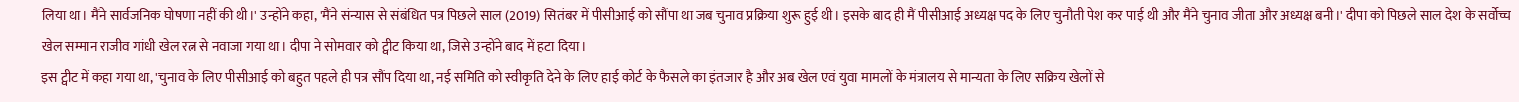लिया था। मैंने सार्वजनिक घोषणा नहीं की थी।' उन्होंने कहा, 'मैंने संन्यास से संबंधित पत्र पिछले साल (2019) सितंबर में पीसीआई को सौंपा था जब चुनाव प्रक्रिया शुरू हुई थी। इसके बाद ही मैं पीसीआई अध्यक्ष पद के लिए चुनौती पेश कर पाई थी और मैंने चुनाव जीता और अध्यक्ष बनी।' दीपा को पिछले साल देश के सर्वोच्च खेल सम्मान राजीव गांधी खेल रत्न से नवाजा गया था। दीपा ने सोमवार को ट्वीट किया था, जिसे उन्होंने बाद में हटा दिया।
इस ट्वीट में कहा गया था, 'चुनाव के लिए पीसीआई को बहुत पहले ही पत्र सौंप दिया था, नई समिति को स्वीकृति देने के लिए हाई कोर्ट के फैसले का इंतजार है और अब खेल एवं युवा मामलों के मंत्रालय से मान्यता के लिए सक्रिय खेलों से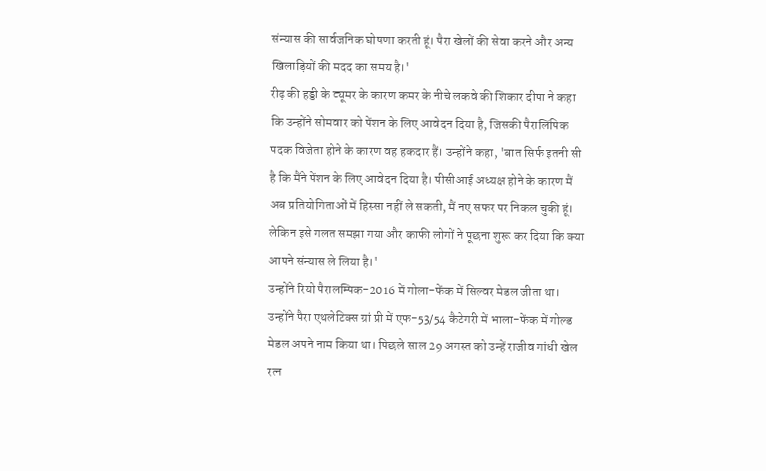संन्यास की सार्वजनिक घोषणा करती हूं। पैरा खेलों की सेवा करने और अन्य खिलाड़ियों की मदद का समय है।'
रीढ़ की हड्डी के ट्यूमर के कारण कमर के नीचे लकवे की शिकार दीपा ने कहा कि उन्होंने सोमवार को पेंशन के लिए आवेदन दिया है, जिसकी पैरालिंपिक पदक विजेता होने के कारण वह हकदार हैं। उन्होंने कहा, 'बात सिर्फ इतनी सी है कि मैंने पेंशन के लिए आवेदन दिया है। पीसीआई अध्यक्ष होने के कारण मैं अब प्रतियोगिताओं में हिस्सा नहीं ले सकती, मैं नए सफर पर निकल चुकी हूं। लेकिन इसे गलत समझा गया और काफी लोगों ने पूछना शुरू कर दिया कि क्या आपने संन्यास ले लिया है।'
उन्होंने रियो पैरालम्पिक-2016 में गोला-फेंक में सिल्वर मेडल जीता था। उन्होंने पैरा एथलेटिक्स ग्रां प्री में एफ-53/54 कैटेगरी में भाला-फेंक में गोल्ड मेडल अपने नाम किया था। पिछले साल 29 अगस्त को उन्हें राजीव गांधी खेल रत्न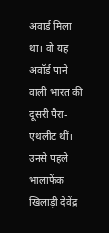अवार्ड मिला था। वो यह अवॉर्ड पाने वाली भारत की दूसरी पैरा-एथलीट थीं। उनसे पहले भालाफेंक खिलाड़ी देवेंद्र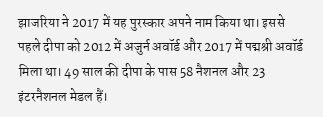झाजरिया ने 2017 में यह पुरस्कार अपने नाम किया था। इससे पहले दीपा को 2012 में अजुर्न अवॉर्ड और 2017 में पद्मश्री अवॉर्ड मिला था। 49 साल की दीपा के पास 58 नैशनल और 23 इंटरनैशनल मेडल हैं।